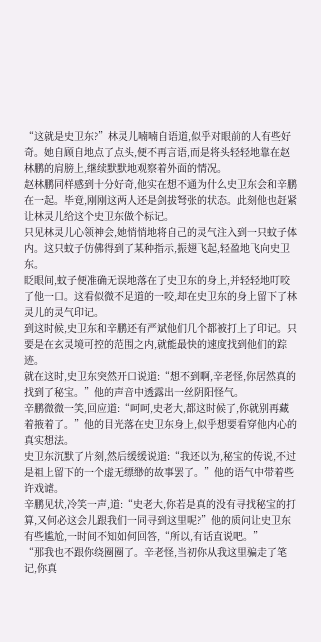“这就是史卫东?”林灵儿喃喃自语道,似乎对眼前的人有些好奇。她自顾自地点了点头,便不再言语,而是将头轻轻地靠在赵林鹏的肩膀上,继续默默地观察着外面的情况。
赵林鹏同样感到十分好奇,他实在想不通为什么史卫东会和辛鹏在一起。毕竟,刚刚这两人还是剑拔弩张的状态。此刻他也赶紧让林灵儿给这个史卫东做个标记。
只见林灵儿心领神会,她悄悄地将自己的灵气注入到一只蚊子体内。这只蚊子仿佛得到了某种指示,振翅飞起,轻盈地飞向史卫东。
眨眼间,蚊子便准确无误地落在了史卫东的身上,并轻轻地叮咬了他一口。这看似微不足道的一咬,却在史卫东的身上留下了林灵儿的灵气印记。
到这时候,史卫东和辛鹏还有严斌他们几个都被打上了印记。只要是在玄灵境可控的范围之内,就能最快的速度找到他们的踪迹。
就在这时,史卫东突然开口说道:“想不到啊,辛老怪,你居然真的找到了秘宝。”他的声音中透露出一丝阴阳怪气。
辛鹏微微一笑,回应道:“呵呵,史老大,都这时候了,你就别再藏着掖着了。”他的目光落在史卫东身上,似乎想要看穿他内心的真实想法。
史卫东沉默了片刻,然后缓缓说道:“我还以为,秘宝的传说,不过是祖上留下的一个虚无缥缈的故事罢了。”他的语气中带着些许戏谑。
辛鹏见状,冷笑一声,道:“史老大,你若是真的没有寻找秘宝的打算,又何必这会儿跟我们一同寻到这里呢?”他的质问让史卫东有些尴尬,一时间不知如何回答,“所以,有话直说吧。”
“那我也不跟你绕圈圈了。辛老怪,当初你从我这里骗走了笔记,你真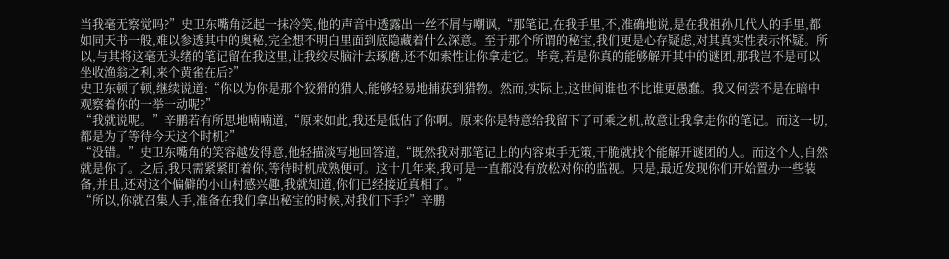当我毫无察觉吗?”史卫东嘴角泛起一抹冷笑,他的声音中透露出一丝不屑与嘲讽,“那笔记,在我手里,不,准确地说,是在我祖孙几代人的手里,都如同天书一般,难以参透其中的奥秘,完全想不明白里面到底隐藏着什么深意。至于那个所谓的秘宝,我们更是心存疑虑,对其真实性表示怀疑。所以,与其将这毫无头绪的笔记留在我这里,让我绞尽脑汁去琢磨,还不如索性让你拿走它。毕竟,若是你真的能够解开其中的谜团,那我岂不是可以坐收渔翁之利,来个黄雀在后?”
史卫东顿了顿,继续说道:“你以为你是那个狡猾的猎人,能够轻易地捕获到猎物。然而,实际上,这世间谁也不比谁更愚蠢。我又何尝不是在暗中观察着你的一举一动呢?”
“我就说呢。”辛鹏若有所思地喃喃道,“原来如此,我还是低估了你啊。原来你是特意给我留下了可乘之机,故意让我拿走你的笔记。而这一切,都是为了等待今天这个时机?”
“没错。”史卫东嘴角的笑容越发得意,他轻描淡写地回答道,“既然我对那笔记上的内容束手无策,干脆就找个能解开谜团的人。而这个人,自然就是你了。之后,我只需紧紧盯着你,等待时机成熟便可。这十几年来,我可是一直都没有放松对你的监视。只是,最近发现你们开始置办一些装备,并且,还对这个偏僻的小山村感兴趣,我就知道,你们已经接近真相了。”
“所以,你就召集人手,准备在我们拿出秘宝的时候,对我们下手?”辛鹏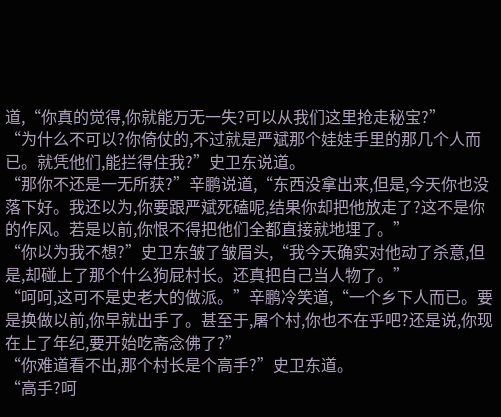道,“你真的觉得,你就能万无一失?可以从我们这里抢走秘宝?”
“为什么不可以?你倚仗的,不过就是严斌那个娃娃手里的那几个人而已。就凭他们,能拦得住我?”史卫东说道。
“那你不还是一无所获?”辛鹏说道,“东西没拿出来,但是,今天你也没落下好。我还以为,你要跟严斌死磕呢,结果你却把他放走了?这不是你的作风。若是以前,你恨不得把他们全都直接就地埋了。”
“你以为我不想?”史卫东皱了皱眉头,“我今天确实对他动了杀意,但是,却碰上了那个什么狗屁村长。还真把自己当人物了。”
“呵呵,这可不是史老大的做派。”辛鹏冷笑道,“一个乡下人而已。要是换做以前,你早就出手了。甚至于,屠个村,你也不在乎吧?还是说,你现在上了年纪,要开始吃斋念佛了?”
“你难道看不出,那个村长是个高手?”史卫东道。
“高手?呵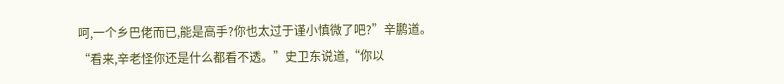呵,一个乡巴佬而已,能是高手?你也太过于谨小慎微了吧?”辛鹏道。
“看来,辛老怪你还是什么都看不透。”史卫东说道,“你以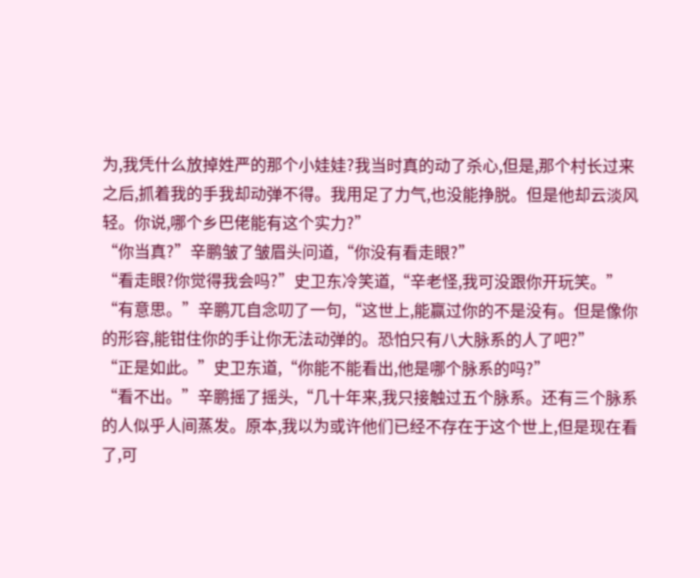为,我凭什么放掉姓严的那个小娃娃?我当时真的动了杀心,但是,那个村长过来之后,抓着我的手我却动弹不得。我用足了力气,也没能挣脱。但是他却云淡风轻。你说,哪个乡巴佬能有这个实力?”
“你当真?”辛鹏皱了皱眉头问道,“你没有看走眼?”
“看走眼?你觉得我会吗?”史卫东冷笑道,“辛老怪,我可没跟你开玩笑。”
“有意思。”辛鹏兀自念叨了一句,“这世上,能赢过你的不是没有。但是像你的形容,能钳住你的手让你无法动弹的。恐怕只有八大脉系的人了吧?”
“正是如此。”史卫东道,“你能不能看出,他是哪个脉系的吗?”
“看不出。”辛鹏摇了摇头,“几十年来,我只接触过五个脉系。还有三个脉系的人似乎人间蒸发。原本,我以为或许他们已经不存在于这个世上,但是现在看了,可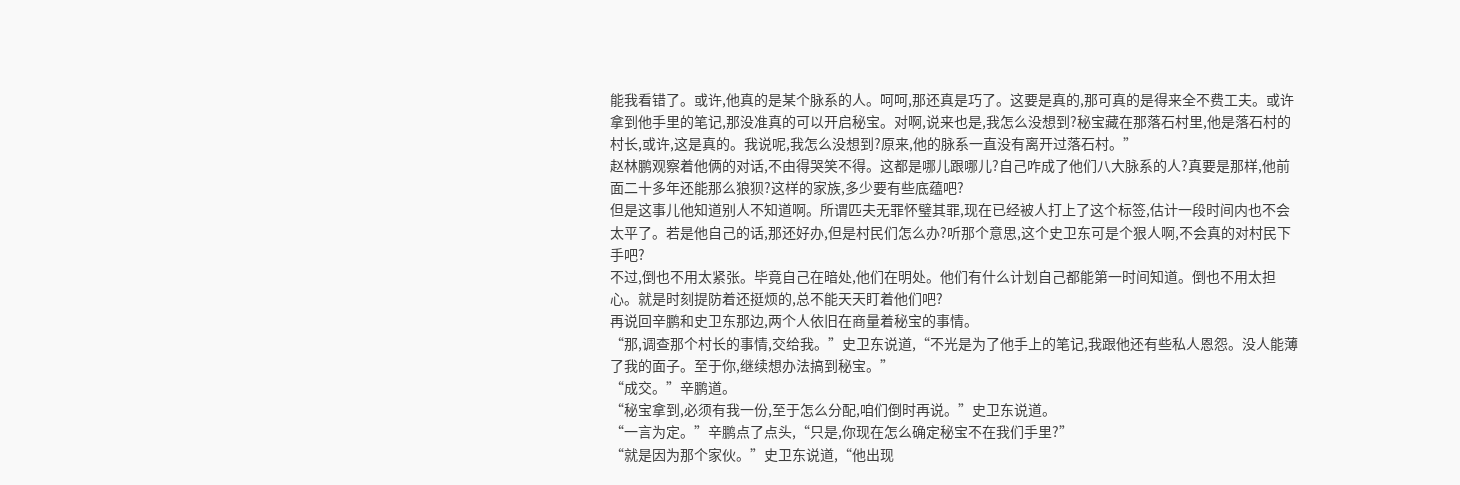能我看错了。或许,他真的是某个脉系的人。呵呵,那还真是巧了。这要是真的,那可真的是得来全不费工夫。或许拿到他手里的笔记,那没准真的可以开启秘宝。对啊,说来也是,我怎么没想到?秘宝藏在那落石村里,他是落石村的村长,或许,这是真的。我说呢,我怎么没想到?原来,他的脉系一直没有离开过落石村。”
赵林鹏观察着他俩的对话,不由得哭笑不得。这都是哪儿跟哪儿?自己咋成了他们八大脉系的人?真要是那样,他前面二十多年还能那么狼狈?这样的家族,多少要有些底蕴吧?
但是这事儿他知道别人不知道啊。所谓匹夫无罪怀璧其罪,现在已经被人打上了这个标签,估计一段时间内也不会太平了。若是他自己的话,那还好办,但是村民们怎么办?听那个意思,这个史卫东可是个狠人啊,不会真的对村民下手吧?
不过,倒也不用太紧张。毕竟自己在暗处,他们在明处。他们有什么计划自己都能第一时间知道。倒也不用太担心。就是时刻提防着还挺烦的,总不能天天盯着他们吧?
再说回辛鹏和史卫东那边,两个人依旧在商量着秘宝的事情。
“那,调查那个村长的事情,交给我。”史卫东说道,“不光是为了他手上的笔记,我跟他还有些私人恩怨。没人能薄了我的面子。至于你,继续想办法搞到秘宝。”
“成交。”辛鹏道。
“秘宝拿到,必须有我一份,至于怎么分配,咱们倒时再说。”史卫东说道。
“一言为定。”辛鹏点了点头,“只是,你现在怎么确定秘宝不在我们手里?”
“就是因为那个家伙。”史卫东说道,“他出现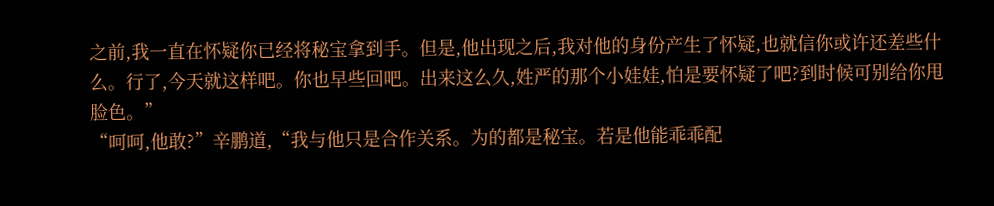之前,我一直在怀疑你已经将秘宝拿到手。但是,他出现之后,我对他的身份产生了怀疑,也就信你或许还差些什么。行了,今天就这样吧。你也早些回吧。出来这么久,姓严的那个小娃娃,怕是要怀疑了吧?到时候可别给你甩脸色。”
“呵呵,他敢?”辛鹏道,“我与他只是合作关系。为的都是秘宝。若是他能乖乖配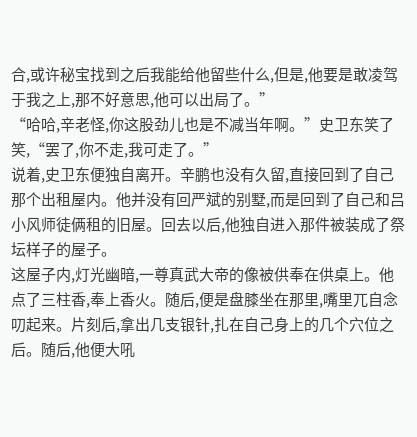合,或许秘宝找到之后我能给他留些什么,但是,他要是敢凌驾于我之上,那不好意思,他可以出局了。”
“哈哈,辛老怪,你这股劲儿也是不减当年啊。”史卫东笑了笑,“罢了,你不走,我可走了。”
说着,史卫东便独自离开。辛鹏也没有久留,直接回到了自己那个出租屋内。他并没有回严斌的别墅,而是回到了自己和吕小风师徒俩租的旧屋。回去以后,他独自进入那件被装成了祭坛样子的屋子。
这屋子内,灯光幽暗,一尊真武大帝的像被供奉在供桌上。他点了三柱香,奉上香火。随后,便是盘膝坐在那里,嘴里兀自念叨起来。片刻后,拿出几支银针,扎在自己身上的几个穴位之后。随后,他便大吼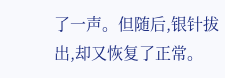了一声。但随后,银针拔出,却又恢复了正常。